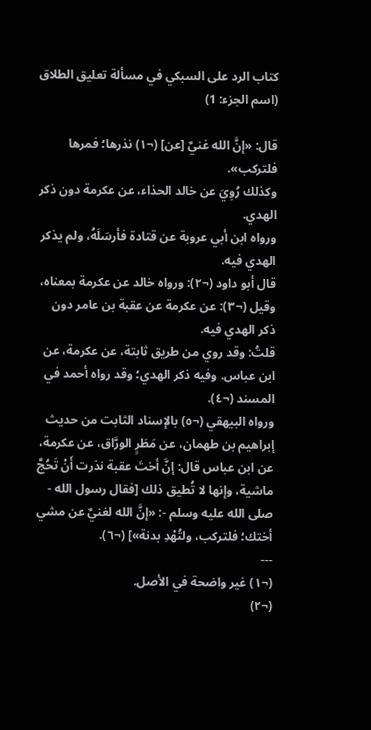كتاب الرد على السبكي في مسألة تعليق الطلاق (اسم الجزء: 1)

قال: «إنَّ الله غنيٌ [عن] (¬١) نذرها؛ فمرها فلتركب».
وكذلك رُوِيَ عن خالد الحذاء، عن عكرمة دون ذكر الهدي.
ورواه ابن أبي عروبة عن قتادة فأرسَلَهُ، ولم يذكر الهدي فيه.
قال أبو داود (¬٢): ورواه خالد عن عكرمة بمعناه، وقيل (¬٣): عن عكرمة عن عقبة بن عامر دون ذكر الهدي فيه.
قلتُ: وقد روي من طريق ثابتة، عن عكرمة، عن ابن عباس. وفيه ذكر الهدي؛ وقد رواه أحمد في المسند (¬٤).
ورواه البيهقي (¬٥) بالإسناد الثابت من حديث إبراهيم بن طهمان، عن مَطَرٍ الورَّاق، عن عكرمة، عن ابن عباس قال: إنَّ أختَ عقبة نذرت أَنْ تَحُجَّ ماشية، وإنها لا تُطيق ذلك [فقال رسول الله - صلى الله عليه وسلم -: «إنَّ الله لغنيٌ عن مشي أختك؛ فلتركب، ولتُهْدِ بدنة»] (¬٦).
---
(¬١) غير واضحة في الأصل.
(¬٢)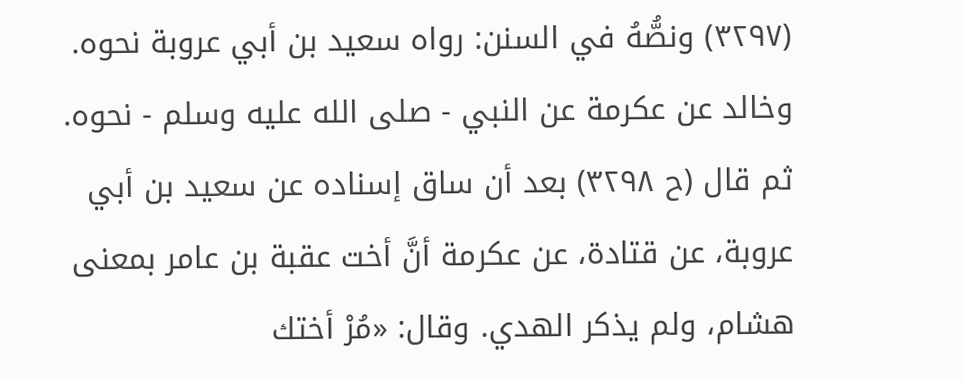(٣٢٩٧) ونصُّهُ في السنن: رواه سعيد بن أبي عروبة نحوه. وخالد عن عكرمة عن النبي - صلى الله عليه وسلم - نحوه.
ثم قال (ح ٣٢٩٨) بعد أن ساق إسناده عن سعيد بن أبي عروبة، عن قتادة، عن عكرمة أنَّ أخت عقبة بن عامر بمعنى هشام، ولم يذكر الهدي. وقال: «مُرْ أختك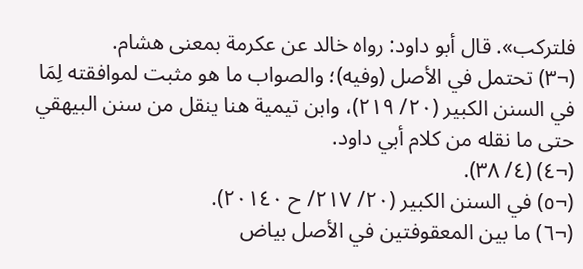فلتركب». قال أبو داود: رواه خالد عن عكرمة بمعنى هشام.
(¬٣) تحتمل في الأصل (وفيه)؛ والصواب ما هو مثبت لموافقته لِمَا في السنن الكبير (٢٠/ ٢١٩)، وابن تيمية هنا ينقل من سنن البيهقي حتى ما نقله من كلام أبي داود.
(¬٤) (٤/ ٣٨).
(¬٥) في السنن الكبير (٢٠/ ٢١٧/ ح ٢٠١٤٠).
(¬٦) ما بين المعقوفتين في الأصل بياض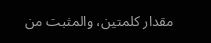مقدار كلمتين، والمثبت من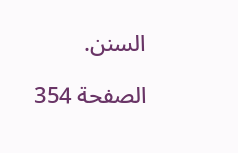السنن.

الصفحة 354